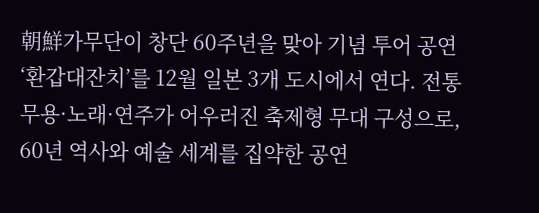朝鮮가무단이 창단 60주년을 맞아 기념 투어 공연 ‘환갑대잔치’를 12월 일본 3개 도시에서 연다. 전통무용·노래·연주가 어우러진 축제형 무대 구성으로, 60년 역사와 예술 세계를 집약한 공연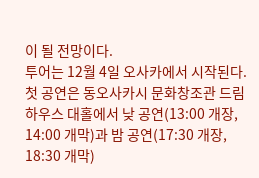이 될 전망이다.
투어는 12월 4일 오사카에서 시작된다. 첫 공연은 동오사카시 문화창조관 드림하우스 대홀에서 낮 공연(13:00 개장, 14:00 개막)과 밤 공연(17:30 개장, 18:30 개막)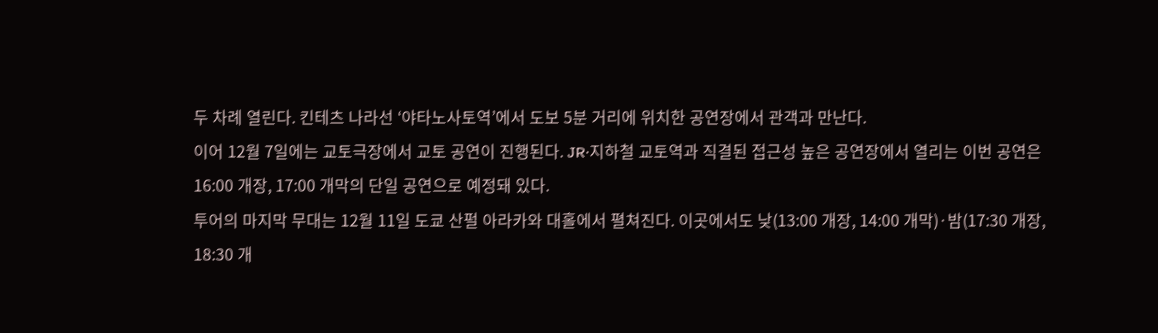두 차례 열린다. 킨테츠 나라선 ‘야타노사토역’에서 도보 5분 거리에 위치한 공연장에서 관객과 만난다.
이어 12월 7일에는 교토극장에서 교토 공연이 진행된다. JR·지하철 교토역과 직결된 접근성 높은 공연장에서 열리는 이번 공연은 16:00 개장, 17:00 개막의 단일 공연으로 예정돼 있다.
투어의 마지막 무대는 12월 11일 도쿄 산펄 아라카와 대홀에서 펼쳐진다. 이곳에서도 낮(13:00 개장, 14:00 개막)·밤(17:30 개장, 18:30 개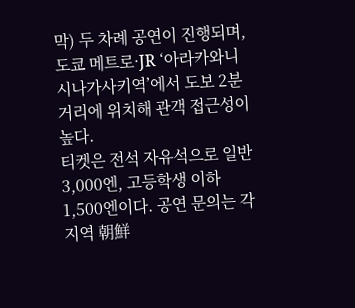막) 두 차례 공연이 진행되며, 도쿄 메트로·JR ‘아라카와니시나가사키역’에서 도보 2분 거리에 위치해 관객 접근성이 높다.
티켓은 전석 자유석으로 일반 3,000엔, 고등학생 이하 1,500엔이다. 공연 문의는 각 지역 朝鮮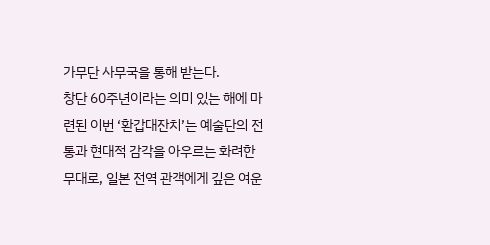가무단 사무국을 통해 받는다.
창단 60주년이라는 의미 있는 해에 마련된 이번 ‘환갑대잔치’는 예술단의 전통과 현대적 감각을 아우르는 화려한 무대로, 일본 전역 관객에게 깊은 여운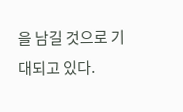을 남길 것으로 기대되고 있다.